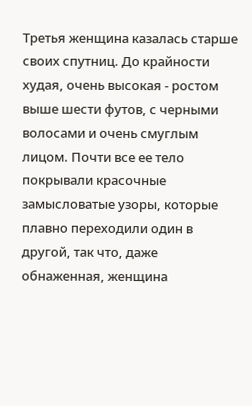Третья женщина казалась старше своих спутниц. До крайности худая, очень высокая - ростом выше шести футов, с черными волосами и очень смуглым лицом. Почти все ее тело покрывали красочные замысловатые узоры, которые плавно переходили один в другой, так что, даже обнаженная, женщина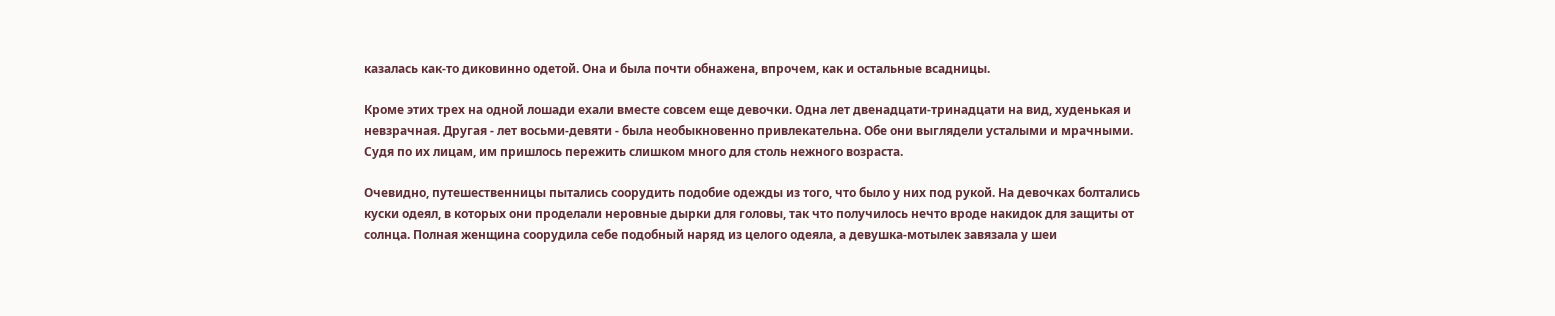казалась как-то диковинно одетой. Она и была почти обнажена, впрочем, как и остальные всадницы.

Кроме этих трех на одной лошади ехали вместе совсем еще девочки. Одна лет двенадцати-тринадцати на вид, худенькая и невзрачная. Другая - лет восьми-девяти - была необыкновенно привлекательна. Обе они выглядели усталыми и мрачными. Судя по их лицам, им пришлось пережить слишком много для столь нежного возраста.

Очевидно, путешественницы пытались соорудить подобие одежды из того, что было у них под рукой. На девочках болтались куски одеял, в которых они проделали неровные дырки для головы, так что получилось нечто вроде накидок для защиты от солнца. Полная женщина соорудила себе подобный наряд из целого одеяла, а девушка-мотылек завязала у шеи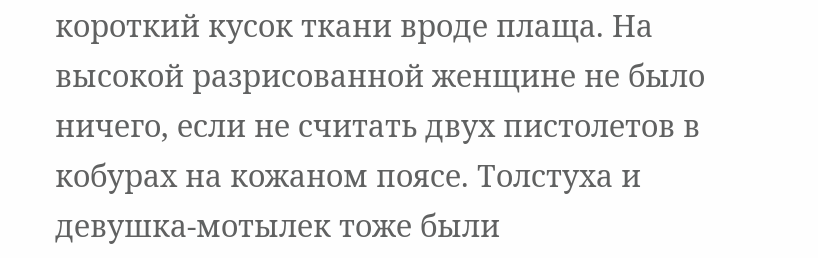короткий кусок ткани вроде плаща. На высокой разрисованной женщине не было ничего, если не считать двух пистолетов в кобурах на кожаном поясе. Толстуха и девушка-мотылек тоже были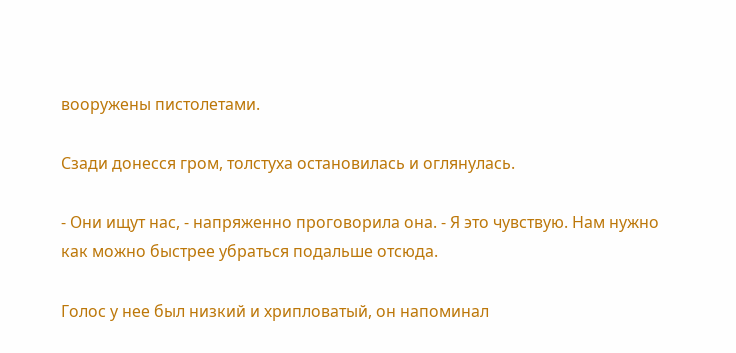вооружены пистолетами.

Сзади донесся гром, толстуха остановилась и оглянулась.

- Они ищут нас, - напряженно проговорила она. - Я это чувствую. Нам нужно как можно быстрее убраться подальше отсюда.

Голос у нее был низкий и хрипловатый, он напоминал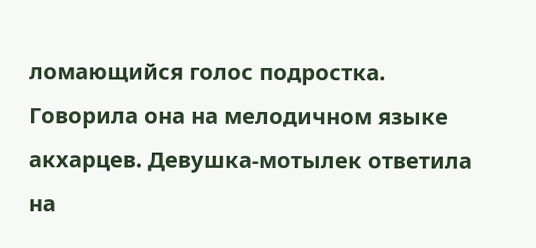ломающийся голос подростка. Говорила она на мелодичном языке акхарцев. Девушка-мотылек ответила на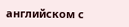английском с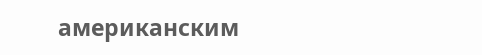американским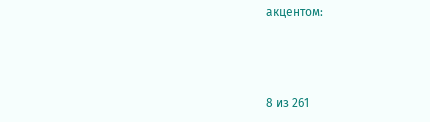акцентом:



8 из 261